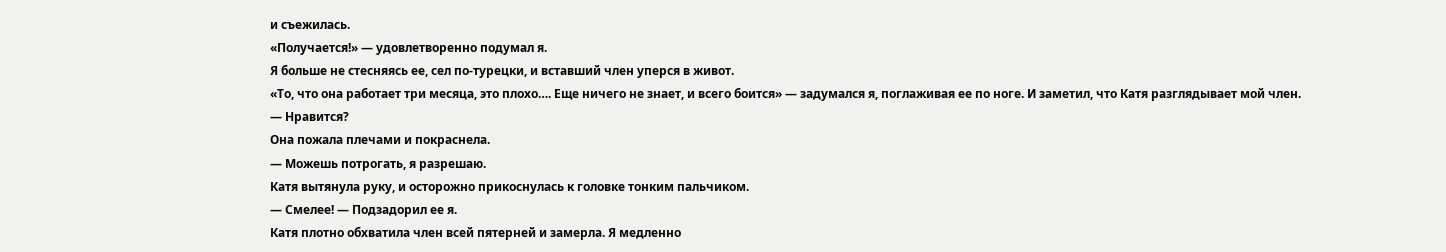и съежилась.
«Получается!» — удовлетворенно подумал я.
Я больше не стесняясь ее, сел по-турецки, и вставший член уперся в живот.
«То, что она работает три месяца, это плохо…. Еще ничего не знает, и всего боится» — задумался я, поглаживая ее по ноге. И заметил, что Катя разглядывает мой член.
— Нравится?
Она пожала плечами и покраснела.
— Можешь потрогать, я разрешаю.
Катя вытянула руку, и осторожно прикоснулась к головке тонким пальчиком.
— Смелее! — Подзадорил ее я.
Катя плотно обхватила член всей пятерней и замерла. Я медленно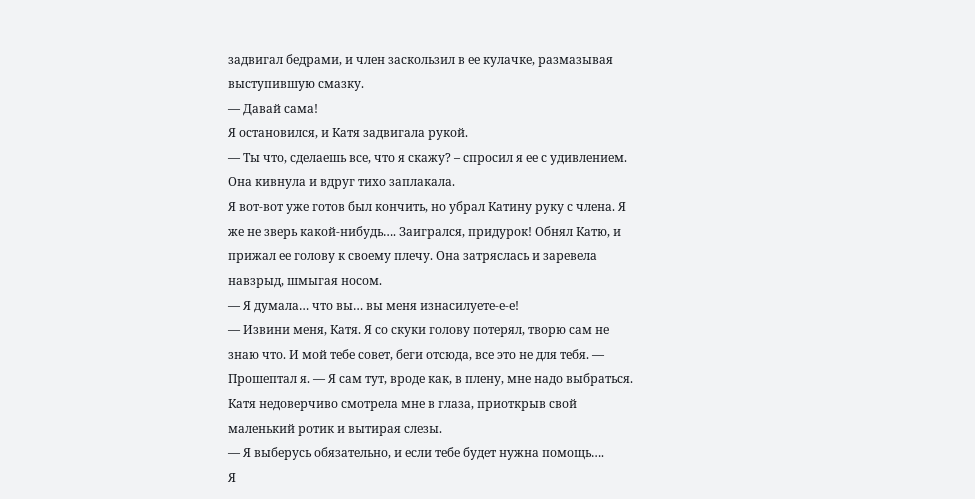задвигал бедрами, и член заскользил в ее кулачке, размазывая выступившую смазку.
— Давай сама!
Я остановился, и Катя задвигала рукой.
— Ты что, сделаешь все, что я скажу? – спросил я ее с удивлением.
Она кивнула и вдруг тихо заплакала.
Я вот-вот уже готов был кончить, но убрал Катину руку с члена. Я же не зверь какой-нибудь…. Заигрался, придурок! Обнял Катю, и прижал ее голову к своему плечу. Она затряслась и заревела навзрыд, шмыгая носом.
— Я думала… что вы… вы меня изнасилуете-е-е!
— Извини меня, Катя. Я со скуки голову потерял, творю сам не знаю что. И мой тебе совет, беги отсюда, все это не для тебя. — Прошептал я. — Я сам тут, вроде как, в плену, мне надо выбраться. Катя недоверчиво смотрела мне в глаза, приоткрыв свой маленький ротик и вытирая слезы.
— Я выберусь обязательно, и если тебе будет нужна помощь….
Я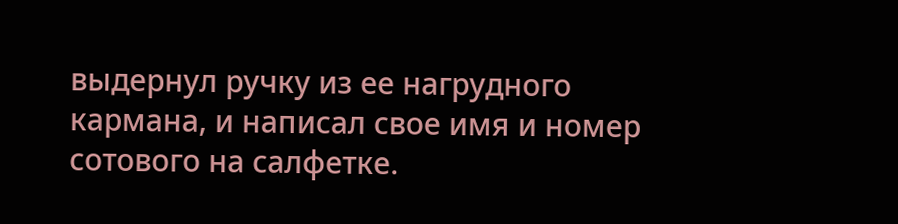выдернул ручку из ее нагрудного кармана, и написал свое имя и номер сотового на салфетке.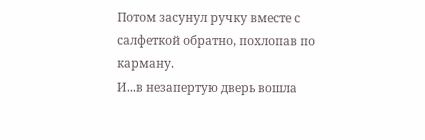Потом засунул ручку вместе с салфеткой обратно, похлопав по карману.
И...в незапертую дверь вошла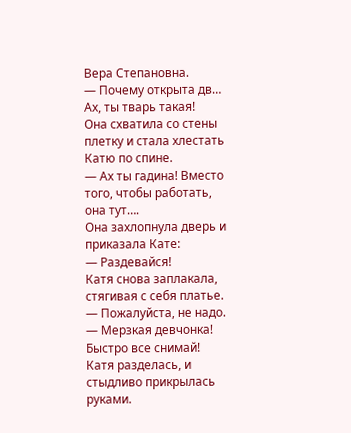Вера Степановна.
— Почему открыта дв… Ах, ты тварь такая!
Она схватила со стены плетку и стала хлестать Катю по спине.
— Ах ты гадина! Вместо того, чтобы работать, она тут….
Она захлопнула дверь и приказала Кате:
— Раздевайся!
Катя снова заплакала, стягивая с себя платье.
— Пожалуйста, не надо.
— Мерзкая девчонка! Быстро все снимай!
Катя разделась, и стыдливо прикрылась руками.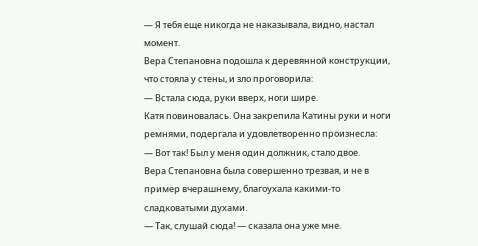— Я тебя еще никогда не наказывала, видно, настал момент.
Вера Степановна подошла к деревянной конструкции, что стояла у стены, и зло проговорила:
— Встала сюда, руки вверх, ноги шире.
Катя повиновалась. Она закрепила Катины руки и ноги ремнями, подергала и удовлетворенно произнесла:
— Вот так! Был у меня один должник, стало двое.
Вера Степановна была совершенно трезвая, и не в пример вчерашнему, благоухала какими-то сладковатыми духами.
— Так, слушай сюда! — сказала она уже мне.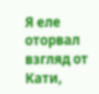Я еле оторвал взгляд от Кати,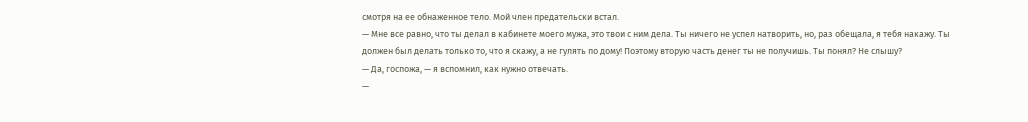смотря на ее обнаженное тело. Мой член предательски встал.
— Мне все равно, что ты делал в кабинете моего мужа, это твои с ним дела. Ты ничего не успел натворить, но, раз обещала, я тебя накажу. Ты должен был делать только то, что я скажу, а не гулять по дому! Поэтому вторую часть денег ты не получишь. Ты понял? Не слышу?
— Да, госпожа, — я вспомнил, как нужно отвечать.
—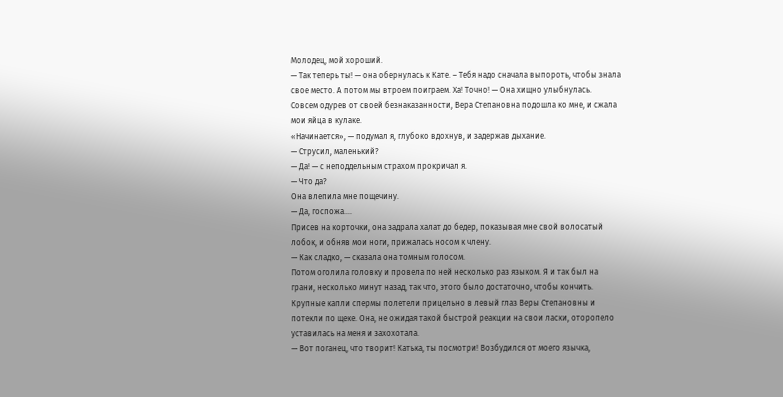Молодец, мой хороший.
— Так теперь ты! — она обернулась к Кате. – Тебя надо сначала выпороть, чтобы знала свое место. А потом мы втроем поиграем. Ха! Точно! — Она хищно улыбнулась.
Совсем одурев от своей безнаказанности, Вера Степановна подошла ко мне, и сжала мои яйца в кулаке.
«Начинается», — подумал я, глубоко вдохнув, и задержав дыхание.
— Струсил, маленький?
— Да! — с неподдельным страхом прокричал я.
— Что да?
Она влепила мне пощечину.
— Да, госпожа….
Присев на корточки, она задрала халат до бедер, показывая мне свой волосатый лобок, и обняв мои ноги, прижалась носом к члену.
— Как сладко, — сказала она томным голосом.
Потом оголила головку и провела по ней несколько раз языком. Я и так был на грани, несколько минут назад, так что, этого было достаточно, чтобы кончить. Крупные капли спермы полетели прицельно в левый глаз Веры Степановны и потекли по щеке. Она, не ожидая такой быстрой реакции на свои ласки, оторопело уставилась на меня и захохотала.
— Вот поганец, что творит! Катька, ты посмотри! Возбудился от моего язычка,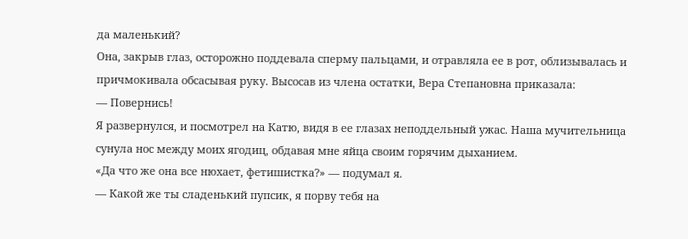да маленький?
Она, закрыв глаз, осторожно поддевала сперму пальцами, и отравляла ее в рот, облизывалась и причмокивала обсасывая руку. Высосав из члена остатки, Вера Степановна приказала:
— Повернись!
Я развернулся, и посмотрел на Катю, видя в ее глазах неподдельный ужас. Наша мучительница сунула нос между моих ягодиц, обдавая мне яйца своим горячим дыханием.
«Да что же она все нюхает, фетишистка?» — подумал я.
— Какой же ты сладенький пупсик, я порву тебя на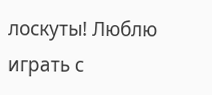лоскуты! Люблю играть с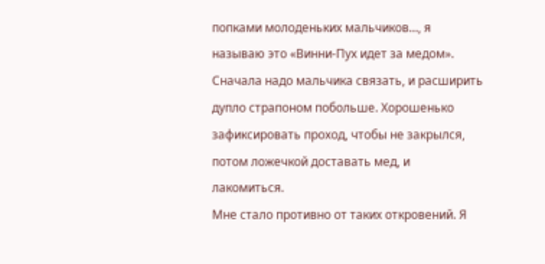попками молоденьких мальчиков…, я называю это «Винни-Пух идет за медом». Сначала надо мальчика связать, и расширить дупло страпоном побольше. Хорошенько зафиксировать проход, чтобы не закрылся, потом ложечкой доставать мед, и лакомиться.
Мне стало противно от таких откровений. Я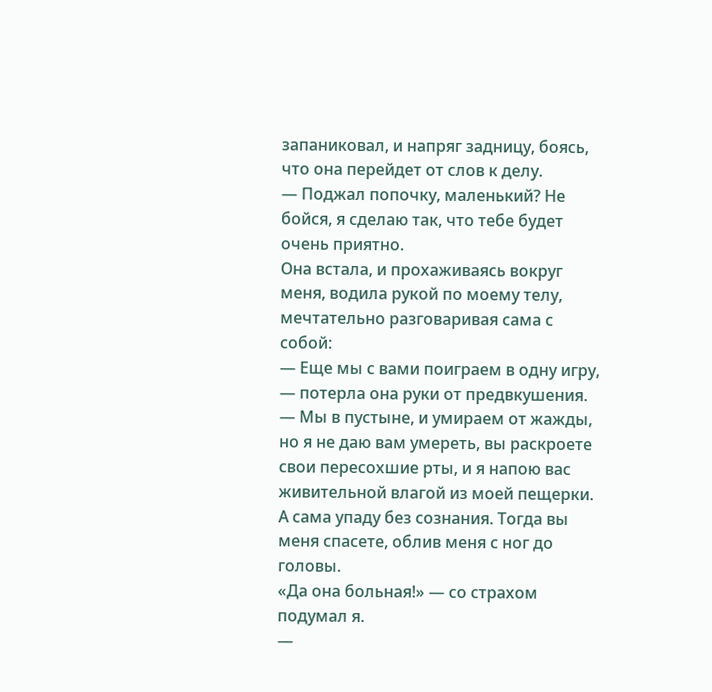запаниковал, и напряг задницу, боясь, что она перейдет от слов к делу.
— Поджал попочку, маленький? Не бойся, я сделаю так, что тебе будет очень приятно.
Она встала, и прохаживаясь вокруг меня, водила рукой по моему телу, мечтательно разговаривая сама с собой:
— Еще мы с вами поиграем в одну игру, — потерла она руки от предвкушения. — Мы в пустыне, и умираем от жажды, но я не даю вам умереть, вы раскроете свои пересохшие рты, и я напою вас живительной влагой из моей пещерки. А сама упаду без сознания. Тогда вы меня спасете, облив меня с ног до головы.
«Да она больная!» — со страхом подумал я.
—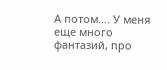А потом…. У меня еще много фантазий, про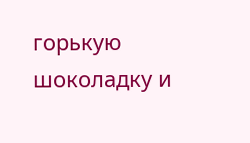горькую шоколадку и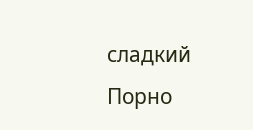сладкий
Порно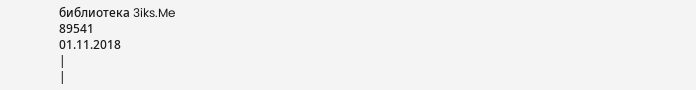библиотека 3iks.Me
89541
01.11.2018
|
|